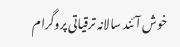خوش آئند سالانہ ترقیاتی پروگرام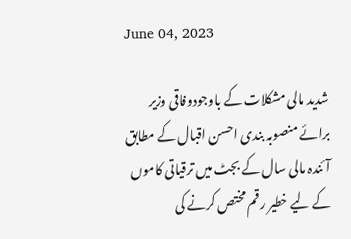June 04, 2023

شدید مالی مشکلات کے باوجودوفاقی وزیر برائے منصوبہ بندی احسن اقبال کے مطابق آئندہ مالی سال کے بجٹ میں ترقیاتی کاموں کے لیے خطیر رقم مختص کرنے کی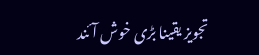تجویز یقینا بڑی خوش آئند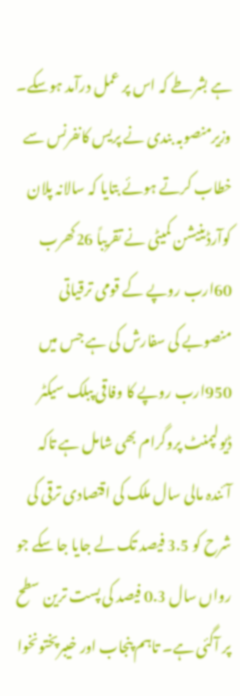ہے بشرطے کہ اس پر عمل درآمد ہوسکے۔ وزیرمنصوبہ بندی نے پریس کانفرنس سے خطاب کرتے ہوئے بتایا کہ سالانہ پلان کوآرڈینیشن کمیٹی نے تقریباً 26کھرب 60ارب روپے کے قومی ترقیاتی منصوبے کی سفارش کی ہے جس میں 950ارب روپے کا وفاقی پبلک سیکٹر ڈیولپمنٹ پروگرام بھی شامل ہے تاکہ آئندہ مالی سال ملک کی اقتصادی ترقی کی شرح کو 3.5 فیصد تک لے جایا جا سکے جو رواں سال 0.3 فیصد کی پست ترین سطح پر آگئی ہے۔ تاہم پنجاب اور خیبرپختونخوا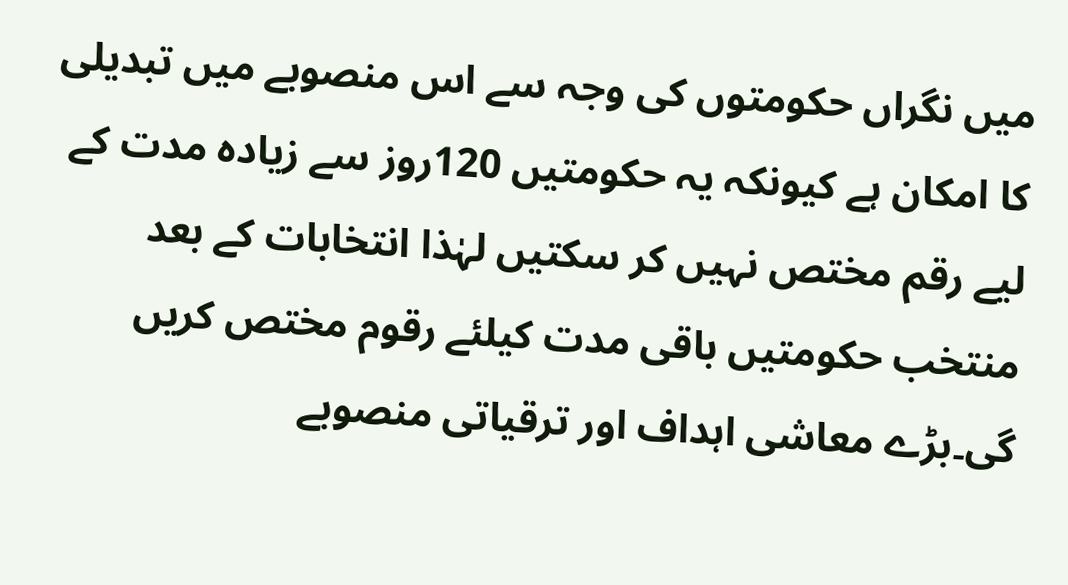میں نگراں حکومتوں کی وجہ سے اس منصوبے میں تبدیلی کا امکان ہے کیونکہ یہ حکومتیں 120روز سے زیادہ مدت کے لیے رقم مختص نہیں کر سکتیں لہٰذا انتخابات کے بعد منتخب حکومتیں باقی مدت کیلئے رقوم مختص کریں گی۔بڑے معاشی اہداف اور ترقیاتی منصوبے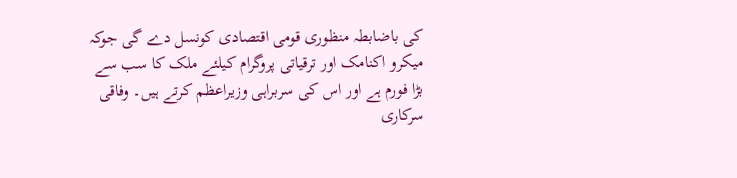کی باضابطہ منظوری قومی اقتصادی کونسل دے گی جوکہ میکرو اکنامک اور ترقیاتی پروگرام کیلئے ملک کا سب سے بڑا فورم ہے اور اس کی سربراہی وزیراعظم کرتے ہیں۔ وفاقی سرکاری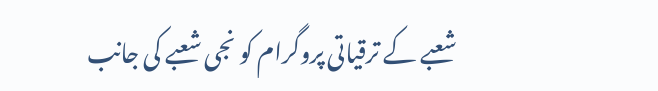شعبے کے ترقیاتی پروگرام کو نجی شعبے کی جانب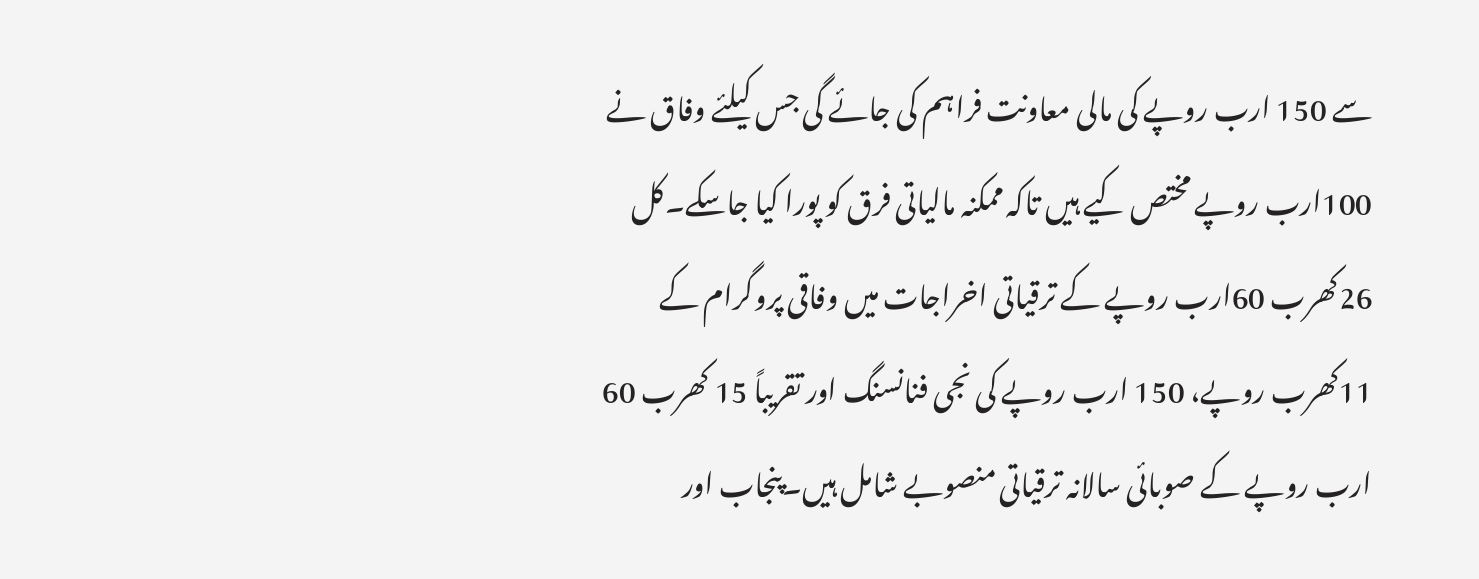سے 150 ارب روپے کی مالی معاونت فراہم کی جائے گی جس کیلئے وفاق نے 100ارب روپے مختص کیے ہیں تاکہ ممکنہ مالیاتی فرق کو پورا کیا جاسکے۔کل 26کھرب 60ارب روپے کے ترقیاتی اخراجات میں وفاقی پروگرام کے 11کھرب روپے، 150 ارب روپے کی نجی فنانسنگ اور تقریباً 15 کھرب 60 ارب روپے کے صوبائی سالانہ ترقیاتی منصوبے شامل ہیں۔پنجاب اور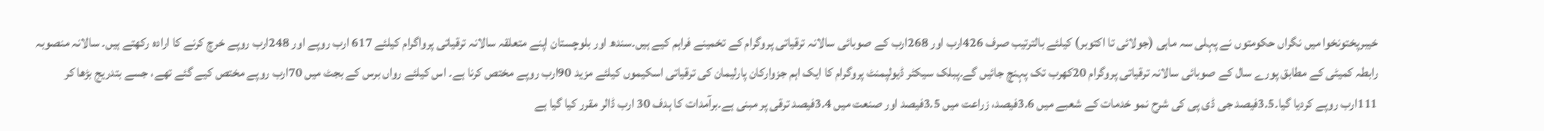خیبرپختونخوا میں نگراں حکومتوں نے پہلی سہ ماہی (جولائی تا اکتوبر) کیلئے بالترتیب صرف 426ارب اور 268ارب کے صوبائی سالانہ ترقیاتی پروگرام کے تخمینے فراہم کیے ہیں۔سندھ اور بلوچستان اپنے متعلقہ سالانہ ترقیاتی پرواگرام کیلئے 617 ارب روپے اور 248ارب روپے خرچ کرنے کا ارادہ رکھتے ہیں۔ سالانہ منصوبہ رابطہ کمیٹی کے مطابق پورے سال کے صوبائی سالانہ ترقیاتی پروگرام 20کھرب تک پہنچ جائیں گے۔پبلک سیکٹر ڈیولپمنٹ پروگرام کا ایک اہم جزوارکان پارلیمان کی ترقیاتی اسکیموں کیلئے مزید 90ارب روپے مختص کرنا ہے۔ اس کیلئے رواں برس کے بجٹ میں 70ارب روپے مختص کیے گئے تھے، جسے بتدریج بڑھا کر 111ارب روپے کردیا گیا۔3.5فیصد جی ڈی پی کی شرح نمو خدمات کے شعبے میں 3.6فیصد، زراعت میں 3.5فیصد اور صنعت میں 3.4فیصد ترقی پر مبنی ہے۔برآمدات کا ہدف 30 ارب ڈالر مقرر کیا گیا ہے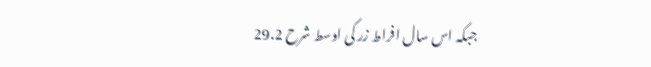جبکہ اس سال افراط زر کی اوسط شرح 29.2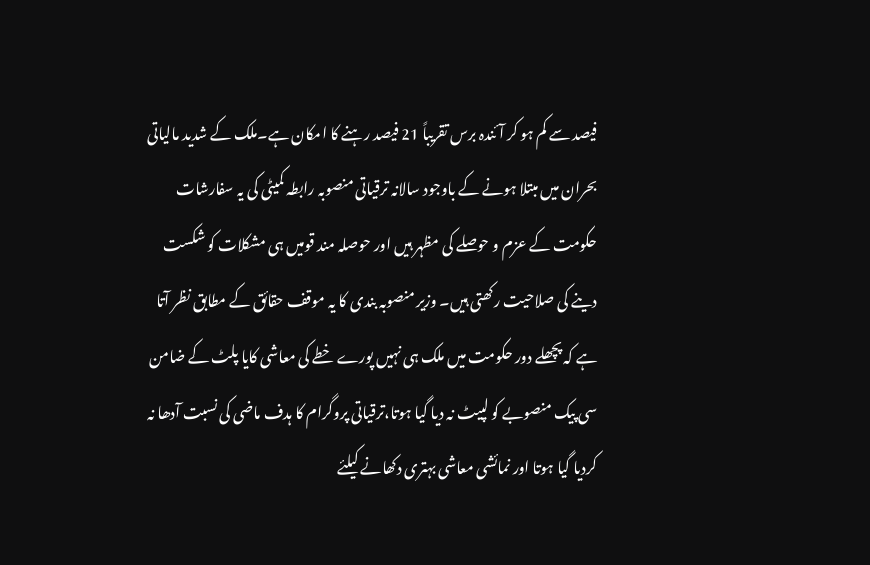فیصد سے کم ہو کر آئندہ برس تقریباً 21 فیصد رہنے کا امکان ہے۔ملک کے شدید مالیاتی بحران میں مبتلا ہونے کے باوجود سالانہ ترقیاتی منصوبہ رابطہ کمیٹی کی یہ سفارشات حکومت کے عزم و حوصلے کی مظہر ہیں اور حوصلہ مند قومیں ہی مشکلات کو شکست دینے کی صلاحیت رکھتی ہیں۔ وزیر منصوبہ بندی کا یہ موقف حقائق کے مطابق نظر آتا ہے کہ پچھلے دور حکومت میں ملک ہی نہیں پورے خطے کی معاشی کایا پلٹ کے ضامن سی پیک منصوبے کو لپیٹ نہ دیا گیا ہوتا،ترقیاتی پروگرام کا ہدف ماضی کی نسبت آدھا نہ کردیا گیا ہوتا اور نمائشی معاشی بہتری دکھانے کیلئے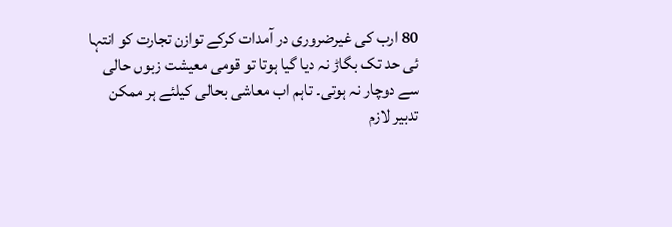80 ارب کی غیرضروری در آمدات کرکے توازن تجارت کو انتہا ئی حد تک بگاڑ نہ دیا گیا ہوتا تو قومی معیشت زبوں حالی سے دوچار نہ ہوتی۔ تاہم اب معاشی بحالی کیلئے ہر ممکن تدبیر لازم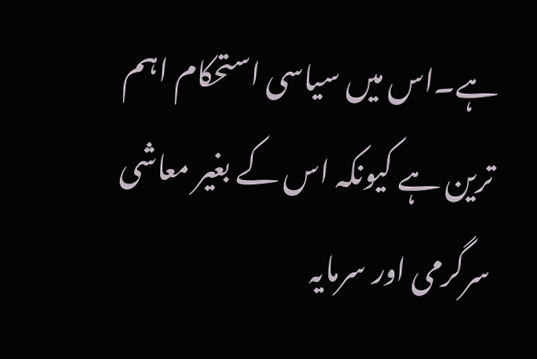ہے۔اس میں سیاسی استحکام اہم ترین ہے کیونکہ اس کے بغیر معاشی سرگرمی اور سرمایہ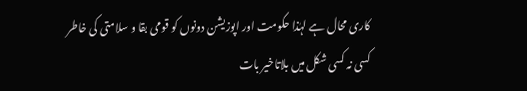کاری محال ہے لہٰذا حکومت اور اپوزیشن دونوں کو قومی بقا و سلامتی کی خاطر کسی نہ کسی شکل میں بلاتاخیر بات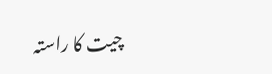چیت کا راستہ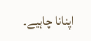اپنانا چاہیے۔